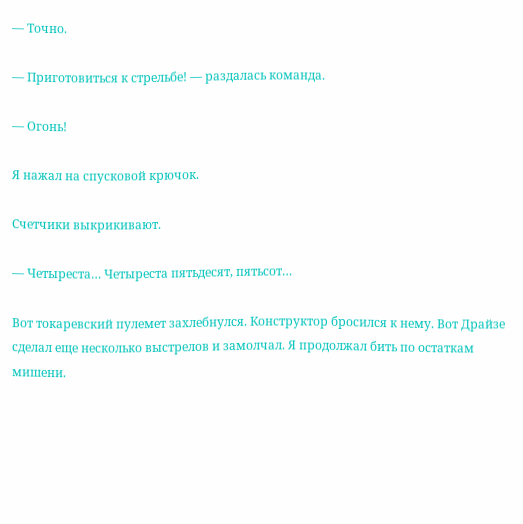— Точно.

— Приготовиться к стрельбе! — раздалась команда.

— Огонь!

Я нажал на спусковой крючок.

Счетчики выкрикивают.

— Четыреста… Четыреста пятьдесят, пятьсот…

Вот токаревский пулемет захлебнулся. Конструктор бросился к нему. Вот Драйзе сделал еще несколько выстрелов и замолчал. Я продолжал бить по остаткам мишени.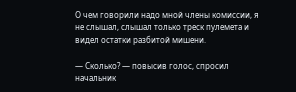О чем говорили надо мной члены комиссии, я не слышал, слышал только треск пулемета и видел остатки разбитой мишени.

— Сколько? — повысив голос, спросил начальник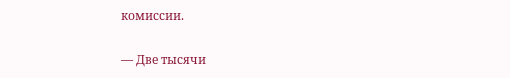комиссии.

— Две тысячи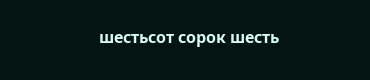шестьсот сорок шесть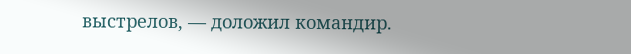выстрелов, — доложил командир.